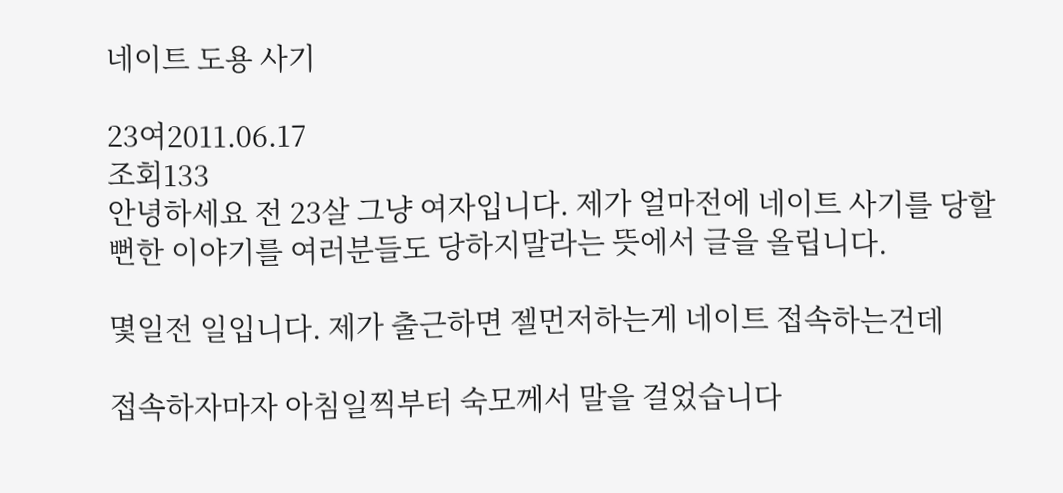네이트 도용 사기

23여2011.06.17
조회133
안녕하세요 전 23살 그냥 여자입니다. 제가 얼마전에 네이트 사기를 당할뻔한 이야기를 여러분들도 당하지말라는 뜻에서 글을 올립니다.

몇일전 일입니다. 제가 출근하면 젤먼저하는게 네이트 접속하는건데

접속하자마자 아침일찍부터 숙모께서 말을 걸었습니다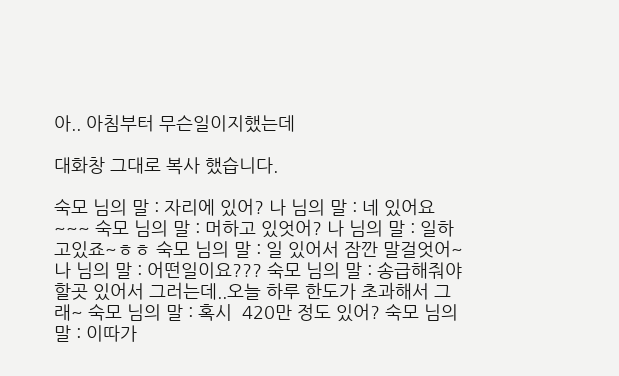아.. 아침부터 무슨일이지했는데

대화창 그대로 복사 했습니다.

숙모 님의 말 : 자리에 있어? 나 님의 말 : 네 있어요~~~ 숙모 님의 말 : 머하고 있엇어? 나 님의 말 : 일하고있죠~ㅎㅎ 숙모 님의 말 : 일 있어서 잠깐 말걸엇어~ 나 님의 말 : 어떤일이요??? 숙모 님의 말 : 송급해줘야 할곳 있어서 그러는데..오늘 하루 한도가 초과해서 그래~ 숙모 님의 말 : 혹시  420만 정도 있어? 숙모 님의 말 : 이따가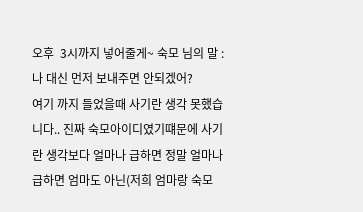오후  3시까지 넣어줄게~ 숙모 님의 말 : 나 대신 먼저 보내주면 안되겠어?             여기 까지 들었을때 사기란 생각 못했습니다.. 진짜 숙모아이디였기떄문에 사기란 생각보다 얼마나 급하면 정말 얼마나 급하면 엄마도 아닌(저희 엄마랑 숙모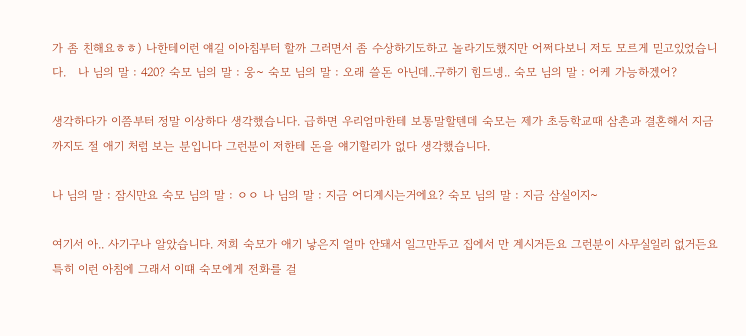가 좀 친해요ㅎㅎ) 나한테이런 얘길 이아침부터 할까 그러면서 좀 수상하기도하고 놀라기도했지만 어쩌다보니 저도 모르게 믿고있었습니다.   나 님의 말 : 420? 숙모 님의 말 : 웅~ 숙모 님의 말 : 오래 쓸돈 아닌데..구하기 힘드넹.. 숙모 님의 말 : 어케 가능하겠어?

생각하다가 이쯤부터 정말 이상하다 생각했습니다. 급하면 우리엄마한테 보통말할텐데 숙모는 제가 초등학교때 삼촌과 결혼해서 지금까지도 절 애기 처럼 보는 분입니다 그런분이 저한테 돈을 얘기할리가 없다 생각했습니다.

나 님의 말 : 잠시만요 숙모 님의 말 : ㅇㅇ 나 님의 말 : 지금 어디계시는거에요? 숙모 님의 말 : 지금 삼실이지~

여기서 아.. 사기구나 알았습니다. 저희 숙모가 애기 낳은지 얼마 안돼서 일그만두고 집에서 만 계시거든요 그런분이 사무실일리 없거든요 특히 이런 아침에 그래서 이떄 숙모에게 전화를 걸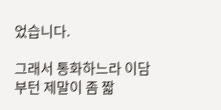었습니다.

그래서 통화하느라 이담부턴 제말이 좀 짧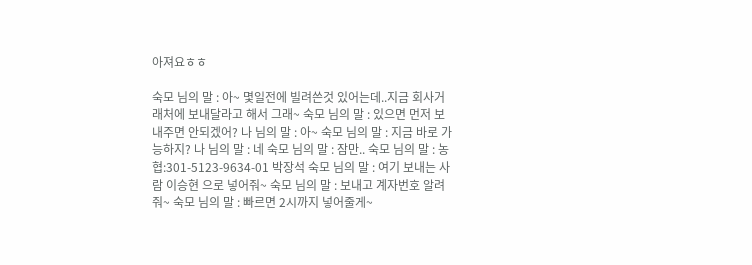아져요ㅎㅎ

숙모 님의 말 : 아~ 몇일전에 빌려쓴것 있어는데..지금 회사거래처에 보내달라고 해서 그래~ 숙모 님의 말 : 있으면 먼저 보내주면 안되겠어? 나 님의 말 : 아~ 숙모 님의 말 : 지금 바로 가능하지? 나 님의 말 : 네 숙모 님의 말 : 잠만.. 숙모 님의 말 : 농 협:301-5123-9634-01 박장석 숙모 님의 말 : 여기 보내는 사람 이승현 으로 넣어줘~ 숙모 님의 말 : 보내고 계자번호 알려줘~ 숙모 님의 말 : 빠르면 2시까지 넣어줄게~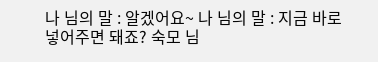나 님의 말 : 알겠어요~ 나 님의 말 : 지금 바로 넣어주면 돼죠? 숙모 님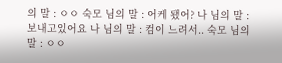의 말 : ㅇㅇ 숙모 님의 말 : 어케 됐어? 나 님의 말 : 보내고있어요 나 님의 말 : 컴이 느려서.. 숙모 님의 말 : ㅇㅇ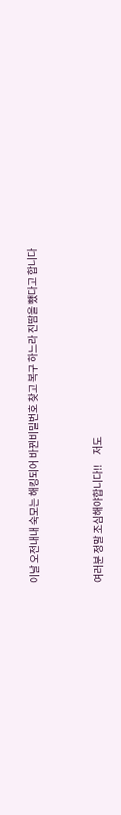이날 오전내내 숙모는 해킹되어 바뀐비밀번호 찾고 복구 하느라 진땀을 뺐다고 합니다



여러분 정말 조심해야합니다!!     저도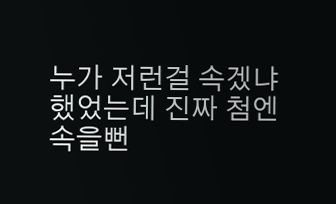누가 저런걸 속겠냐 했었는데 진짜 첨엔 속을뻔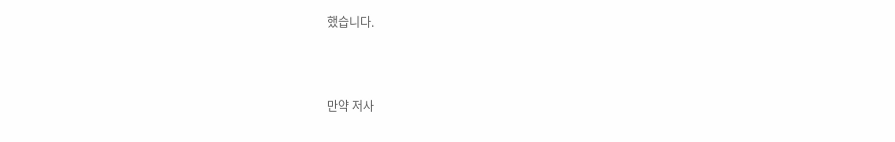했습니다.



만약 저사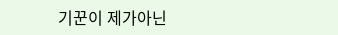기꾼이 제가아닌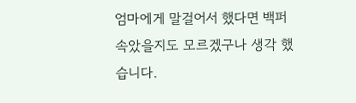엄마에게 말걸어서 했다면 백퍼 속았을지도 모르겠구나 생각 했습니다.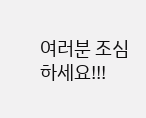여러분 조심하세요!!!